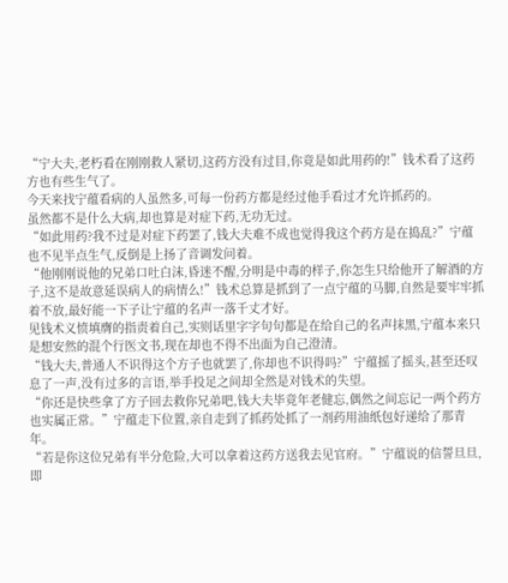“宁大夫,老朽看在刚刚救人紧切,这药方没有过目,你竟是如此用药的!”钱术看了这药方也有些生气了。
今天来找宁蕴看病的人虽然多,可每一份药方都是经过他手看过才允许抓药的。
虽然都不是什么大病,却也算是对症下药,无功无过。
“如此用药?我不过是对症下药罢了,钱大夫难不成也觉得我这个药方是在捣乱?”宁蕴也不见半点生气,反倒是上扬了音调发问着。
“他刚刚说他的兄弟口吐白沫,昏迷不醒,分明是中毒的样子,你怎生只给他开了解酒的方子,这不是故意延误病人的病情么!”钱术总算是抓到了一点宁蕴的马脚,自然是要牢牢抓着不放,最好能一下子让宁蕴的名声一落千丈才好。
见钱术义愤填膺的指责着自己,实则话里字字句句都是在给自己的名声抹黑,宁蕴本来只是想安然的混个行医文书,现在却也不得不出面为自己澄清。
“钱大夫,普通人不识得这个方子也就罢了,你却也不识得吗?”宁蕴摇了摇头,甚至还叹息了一声,没有过多的言语,举手投足之间却全然是对钱术的失望。
“你还是快些拿了方子回去救你兄弟吧,钱大夫毕竟年老健忘,偶然之间忘记一两个药方也实属正常。”宁蕴走下位置,亲自走到了抓药处抓了一剂药用油纸包好递给了那青年。
“若是你这位兄弟有半分危险,大可以拿着这药方送我去见官府。”宁蕴说的信誓旦旦,即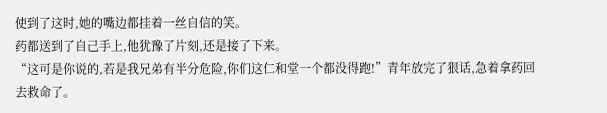使到了这时,她的嘴边都挂着一丝自信的笑。
药都送到了自己手上,他犹豫了片刻,还是接了下来。
“这可是你说的,若是我兄弟有半分危险,你们这仁和堂一个都没得跑!”青年放完了狠话,急着拿药回去救命了。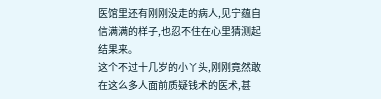医馆里还有刚刚没走的病人,见宁蕴自信满满的样子,也忍不住在心里猜测起结果来。
这个不过十几岁的小丫头,刚刚竟然敢在这么多人面前质疑钱术的医术,甚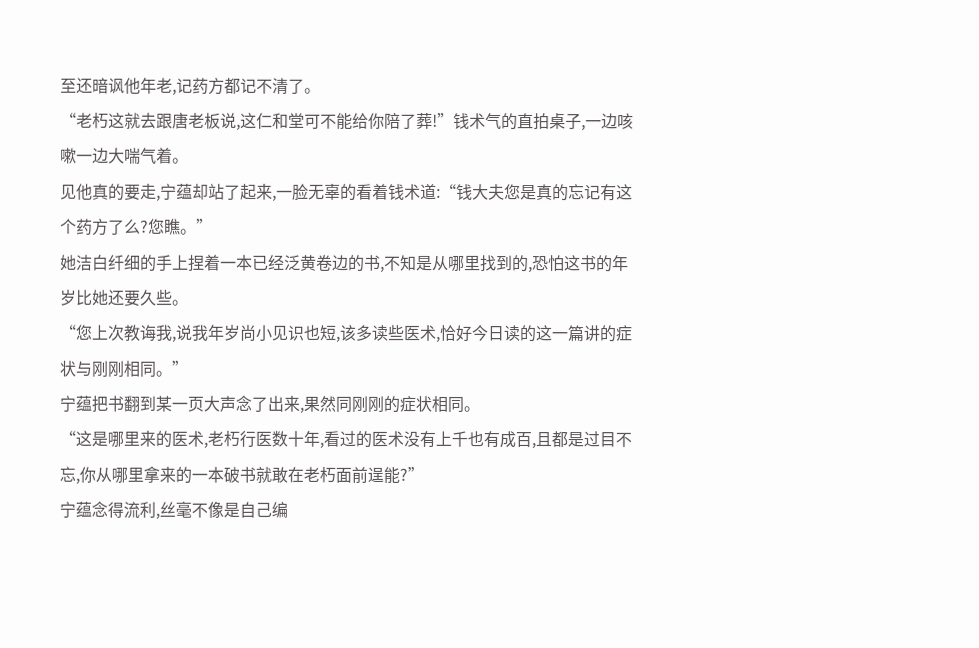至还暗讽他年老,记药方都记不清了。
“老朽这就去跟唐老板说,这仁和堂可不能给你陪了葬!”钱术气的直拍桌子,一边咳嗽一边大喘气着。
见他真的要走,宁蕴却站了起来,一脸无辜的看着钱术道:“钱大夫您是真的忘记有这个药方了么?您瞧。”
她洁白纤细的手上捏着一本已经泛黄卷边的书,不知是从哪里找到的,恐怕这书的年岁比她还要久些。
“您上次教诲我,说我年岁尚小见识也短,该多读些医术,恰好今日读的这一篇讲的症状与刚刚相同。”
宁蕴把书翻到某一页大声念了出来,果然同刚刚的症状相同。
“这是哪里来的医术,老朽行医数十年,看过的医术没有上千也有成百,且都是过目不忘,你从哪里拿来的一本破书就敢在老朽面前逞能?”
宁蕴念得流利,丝毫不像是自己编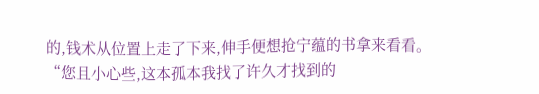的,钱术从位置上走了下来,伸手便想抢宁蕴的书拿来看看。
“您且小心些,这本孤本我找了许久才找到的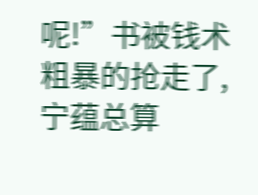呢!”书被钱术粗暴的抢走了,宁蕴总算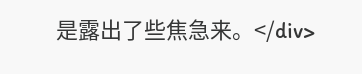是露出了些焦急来。</div>